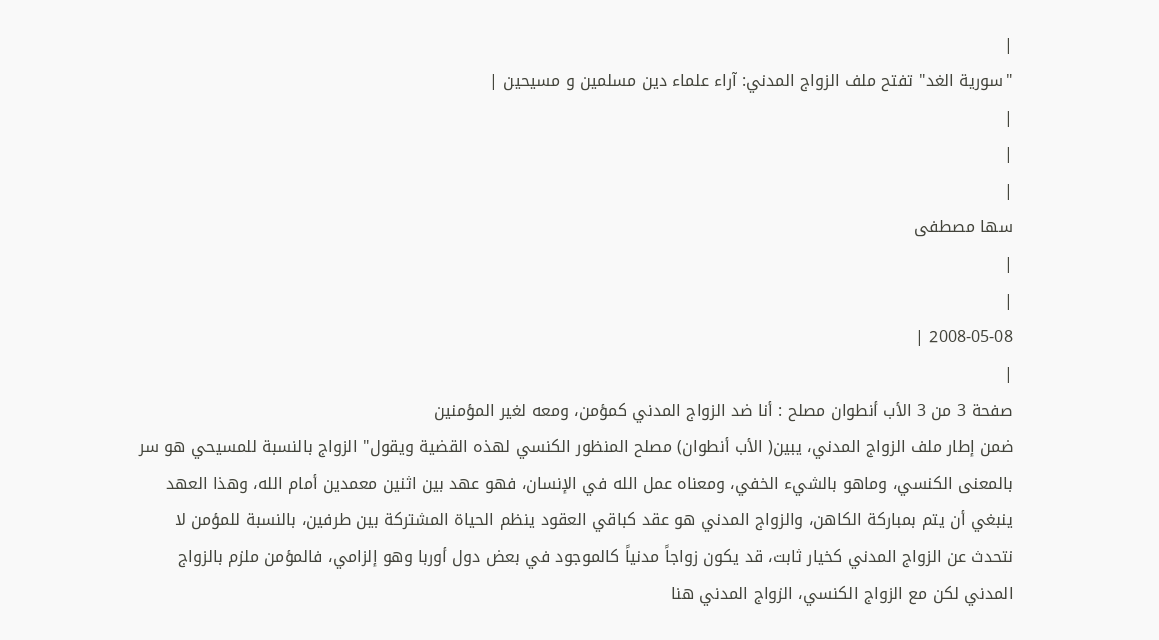|
"سورية الغد" تفتح ملف الزواج المدني: آراء علماء دين مسلمين و مسيحين |
|
|
|
سها مصطفى
|
|
2008-05-08 |
|
صفحة 3 من 3 الأب أنطوان مصلح : أنا ضد الزواج المدني كمؤمن، ومعه لغير المؤمنين
ضمن إطار ملف الزواج المدني، يبين( الأب أنطوان) مصلح المنظور الكنسي لهذه القضية ويقول" الزواج بالنسبة للمسيحي هو سر بالمعنى الكنسي، وماهو بالشيء الخفي، ومعناه عمل الله في الإنسان، فهو عهد بين اثنين معمدين أمام الله، وهذا العهد ينبغي أن يتم بمباركة الكاهن، والزواج المدني هو عقد كباقي العقود ينظم الحياة المشتركة بين طرفين، بالنسبة للمؤمن لا نتحدث عن الزواج المدني كخيار ثابت، قد يكون زواجاً مدنياً كالموجود في بعض دول أوربا وهو إلزامي، فالمؤمن ملزم بالزواج المدني لكن مع الزواج الكنسي، الزواج المدني هنا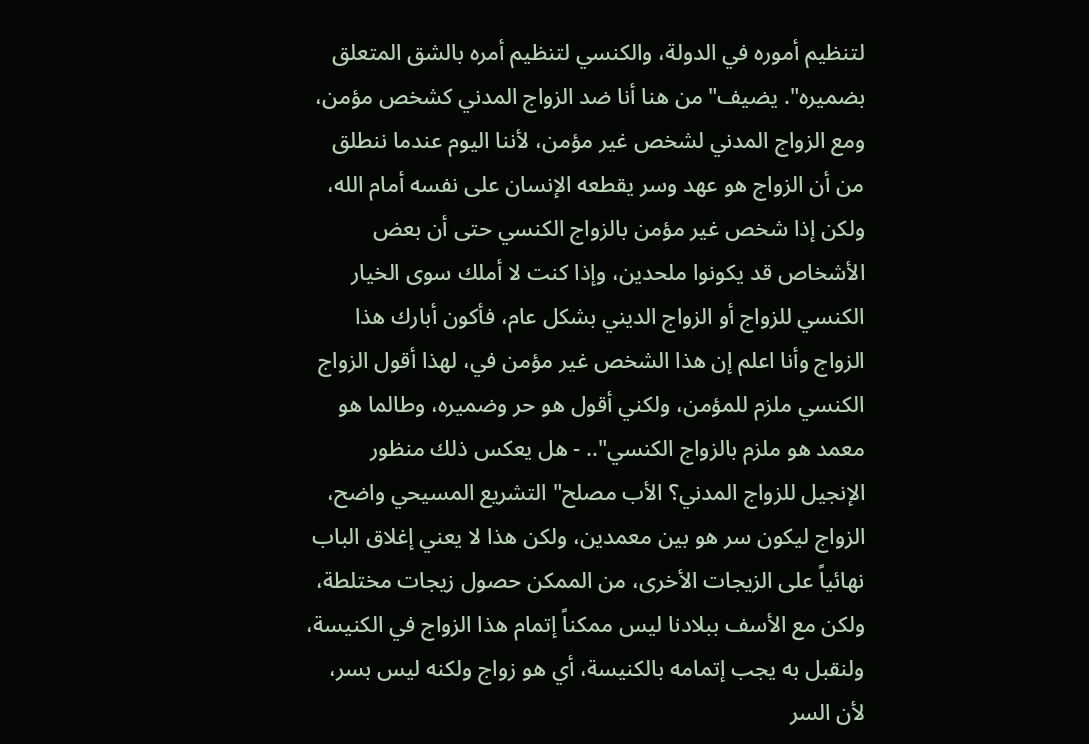لتنظيم أموره في الدولة، والكنسي لتنظيم أمره بالشق المتعلق بضميره". يضيف"من هنا أنا ضد الزواج المدني كشخص مؤمن، ومع الزواج المدني لشخص غير مؤمن، لأننا اليوم عندما ننطلق من أن الزواج هو عهد وسر يقطعه الإنسان على نفسه أمام الله، ولكن إذا شخص غير مؤمن بالزواج الكنسي حتى أن بعض الأشخاص قد يكونوا ملحدين، وإذا كنت لا أملك سوى الخيار الكنسي للزواج أو الزواج الديني بشكل عام، فأكون أبارك هذا الزواج وأنا اعلم إن هذا الشخص غير مؤمن في، لهذا أقول الزواج الكنسي ملزم للمؤمن، ولكني أقول هو حر وضميره، وطالما هو معمد هو ملزم بالزواج الكنسي".. - هل يعكس ذلك منظور الإنجيل للزواج المدني؟ الأب مصلح" التشريع المسيحي واضح، الزواج ليكون سر هو بين معمدين، ولكن هذا لا يعني إغلاق الباب نهائياً على الزيجات الأخرى، من الممكن حصول زيجات مختلطة، ولكن مع الأسف ببلادنا ليس ممكناً إتمام هذا الزواج في الكنيسة، ولنقبل به يجب إتمامه بالكنيسة، أي هو زواج ولكنه ليس بسر، لأن السر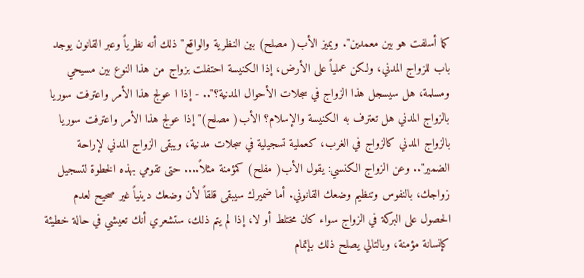كما أسلفت هو بين معمدين". ويميز الأب( مصلح) بين النظرية والواقع" ذلك أنه نظرياً وعبر القانون يوجد باب للزواج المدني، ولكن عملياً على الأرض، إذا الكنيسة احتفلت بزواج من هذا النوع بين مسيحي ومسلمة، هل سيسجل هذا الزواج في سجلات الأحوال المدنية؟".. - إذا ا عولج هذا الأمر واعترفت سوريا بالزواج المدني هل تعترف به الكنيسة والإسلام؟ الأب( مصلح)" إذا عولج هذا الأمر واعترفت سوريا بالزواج المدني كالزواج في الغرب، كعملية تسجيلية في سجلات مدنية، ويبقى الزواج المدني لإراحة الضمير".. وعن الزواج الكنسي: يقول الأب( مفلح) كمؤمنة مثلاً.... حتى تقومي بهذه الخطوة لتسجيل زواجك، بالنفوس وتنظيم وضعك القانوني. أما ضميرك سيبقى قلقاً لأن وضعك دينياً غير صحيح لعدم الحصول على البركة في الزواج سواء كان مختلط أو لا، إذا لم يتم ذلك، ستشعري أنك تعيشي في حالة خطيئة كإنسانة مؤمنة، وبالتالي يصلح ذلك بإتمام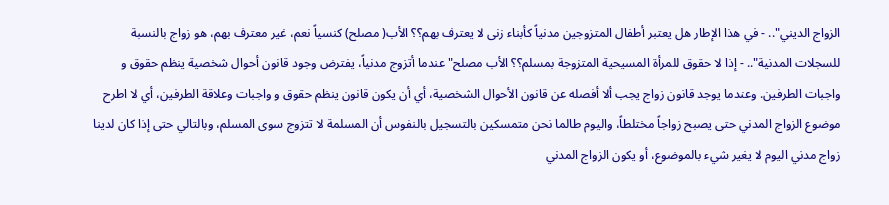الزواج الديني".. - في هذا الإطار هل يعتبر أطفال المتزوجين مدنياً كأبناء زنى لا يعترف بهم؟؟ الأب( مصلح) كنسياً نعم، غير معترف بهم، هو زواج بالنسبة للسجلات المدنية".. - إذا لا حقوق للمرأة المسيحية المتزوجة بمسلم؟؟ الأب مصلح" عندما أتزوج مدنياً، يفترض وجود قانون أحوال شخصية ينظم حقوق و واجبات الطرفين. وعندما يوجد قانون زواج يجب ألا أفصله عن قانون الأحوال الشخصية، أي أن يكون قانون ينظم حقوق و واجبات وعلاقة الطرفين، أي لا اطرح موضوع الزواج المدني حتى يصبح زواجاً مختلطاً، واليوم طالما نحن متمسكين بالتسجيل بالنفوس أن المسلمة لا تتزوج سوى المسلم، وبالتالي حتى إذا كان لدينا زواج مدني اليوم لا يغير شيء بالموضوع، أو يكون الزواج المدني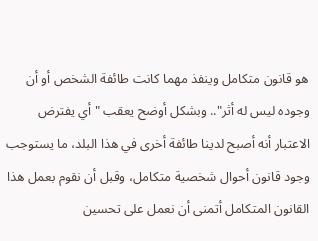هو قانون متكامل وينفذ مهما كانت طائفة الشخص أو أن وجوده ليس له أثر".. وبشكل أوضح يعقب " أي يفترض الاعتبار أنه أصبح لدينا طائفة أخرى في هذا البلد، ما يستوجب وجود قانون أحوال شخصية متكامل، وقبل أن نقوم بعمل هذا القانون المتكامل أتمنى أن نعمل على تحسين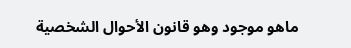ماهو موجود وهو قانون الأحوال الشخصية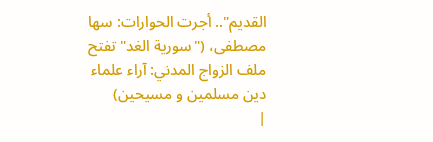القديم".. أجرت الحوارات: سها مصطفى، ("سورية الغد" تفتح ملف الزواج المدني: آراء علماء دين مسلمين و مسيحين)
|